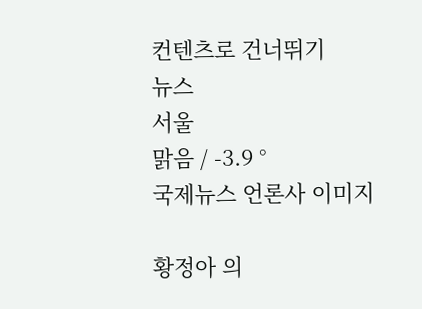컨텐츠로 건너뛰기
뉴스
서울
맑음 / -3.9 °
국제뉴스 언론사 이미지

황정아 의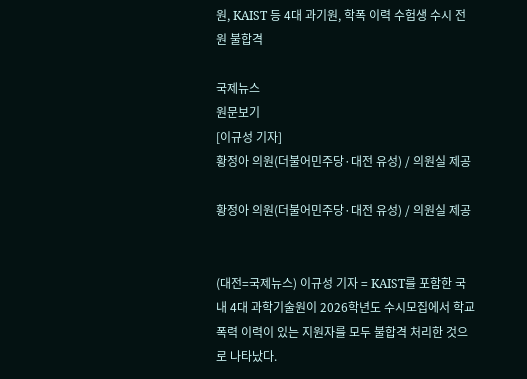원, KAIST 등 4대 과기원, 학폭 이력 수험생 수시 전원 불합격

국제뉴스
원문보기
[이규성 기자]
황정아 의원(더불어민주당·대전 유성) / 의원실 제공

황정아 의원(더불어민주당·대전 유성) / 의원실 제공


(대전=국제뉴스) 이규성 기자 = KAIST를 포함한 국내 4대 과학기술원이 2026학년도 수시모집에서 학교폭력 이력이 있는 지원자를 모두 불합격 처리한 것으로 나타났다.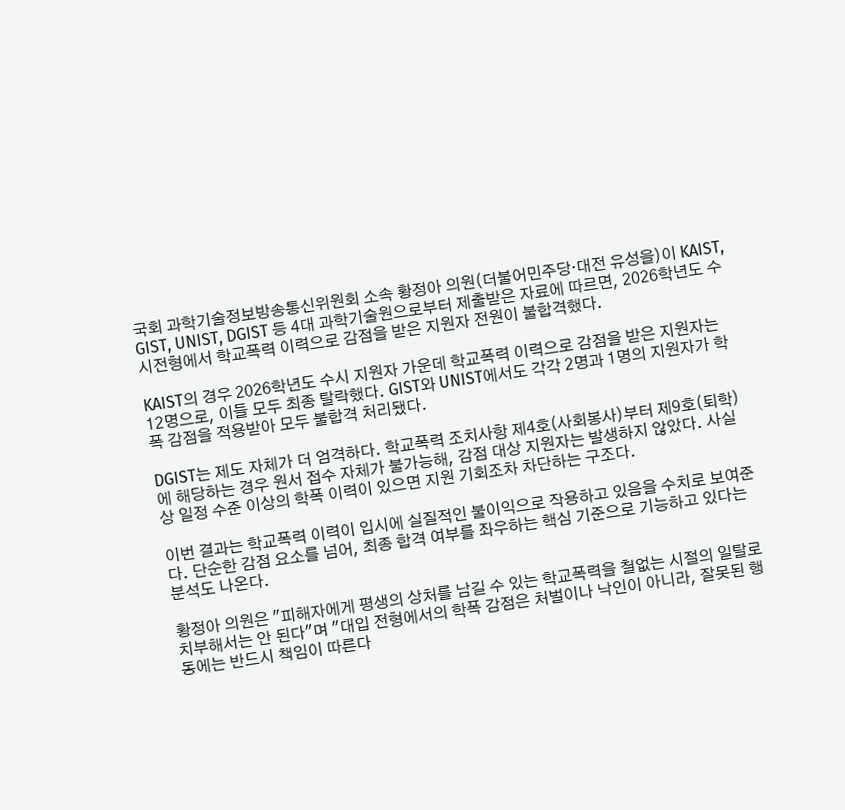국회 과학기술정보방송통신위원회 소속 황정아 의원(더불어민주당·대전 유성을)이 KAIST, GIST, UNIST, DGIST 등 4대 과학기술원으로부터 제출받은 자료에 따르면, 2026학년도 수시전형에서 학교폭력 이력으로 감점을 받은 지원자 전원이 불합격했다.

KAIST의 경우 2026학년도 수시 지원자 가운데 학교폭력 이력으로 감점을 받은 지원자는 12명으로, 이들 모두 최종 탈락했다. GIST와 UNIST에서도 각각 2명과 1명의 지원자가 학폭 감점을 적용받아 모두 불합격 처리됐다.

DGIST는 제도 자체가 더 엄격하다. 학교폭력 조치사항 제4호(사회봉사)부터 제9호(퇴학)에 해당하는 경우 원서 접수 자체가 불가능해, 감점 대상 지원자는 발생하지 않았다. 사실상 일정 수준 이상의 학폭 이력이 있으면 지원 기회조차 차단하는 구조다.

이번 결과는 학교폭력 이력이 입시에 실질적인 불이익으로 작용하고 있음을 수치로 보여준다. 단순한 감점 요소를 넘어, 최종 합격 여부를 좌우하는 핵심 기준으로 기능하고 있다는 분석도 나온다.

황정아 의원은 "피해자에게 평생의 상처를 남길 수 있는 학교폭력을 철없는 시절의 일탈로 치부해서는 안 된다"며 "대입 전형에서의 학폭 감점은 처벌이나 낙인이 아니라, 잘못된 행동에는 반드시 책임이 따른다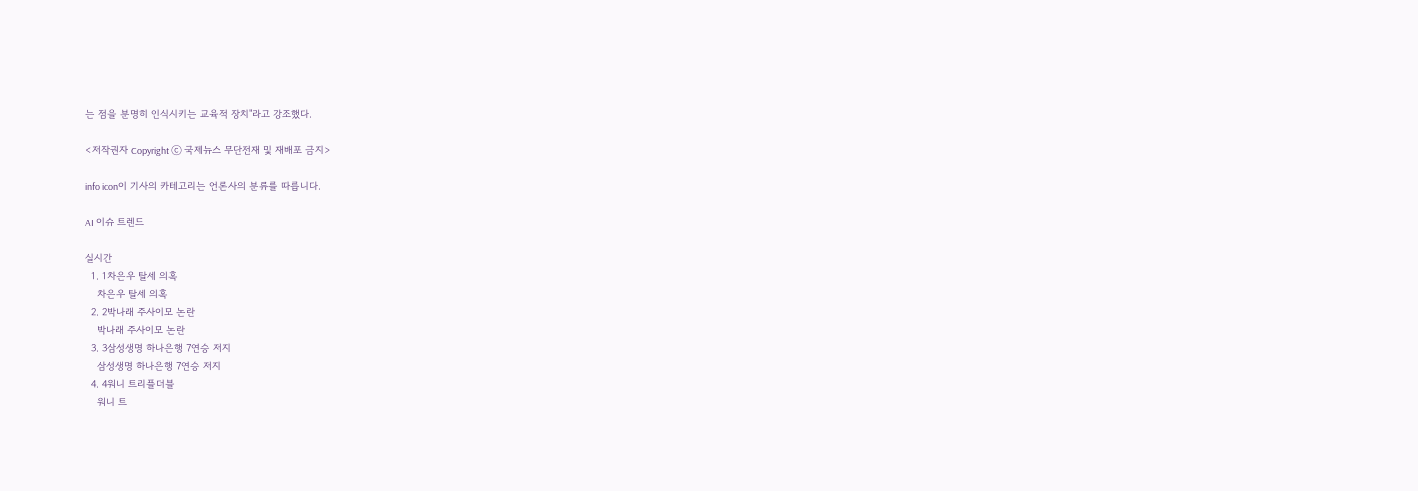는 점을 분명히 인식시키는 교육적 장치"라고 강조했다.

<저작권자 Copyright ⓒ 국제뉴스 무단전재 및 재배포 금지>

info icon이 기사의 카테고리는 언론사의 분류를 따릅니다.

AI 이슈 트렌드

실시간
  1. 1차은우 탈세 의혹
    차은우 탈세 의혹
  2. 2박나래 주사이모 논란
    박나래 주사이모 논란
  3. 3삼성생명 하나은행 7연승 저지
    삼성생명 하나은행 7연승 저지
  4. 4워니 트리플더블
    워니 트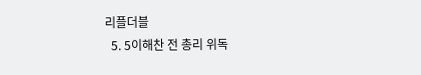리플더블
  5. 5이해찬 전 총리 위독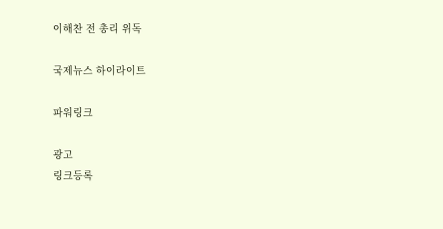이해찬 전 총리 위독

국제뉴스 하이라이트

파워링크

광고
링크등록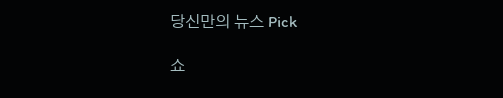당신만의 뉴스 Pick

쇼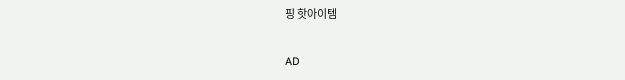핑 핫아이템

AD